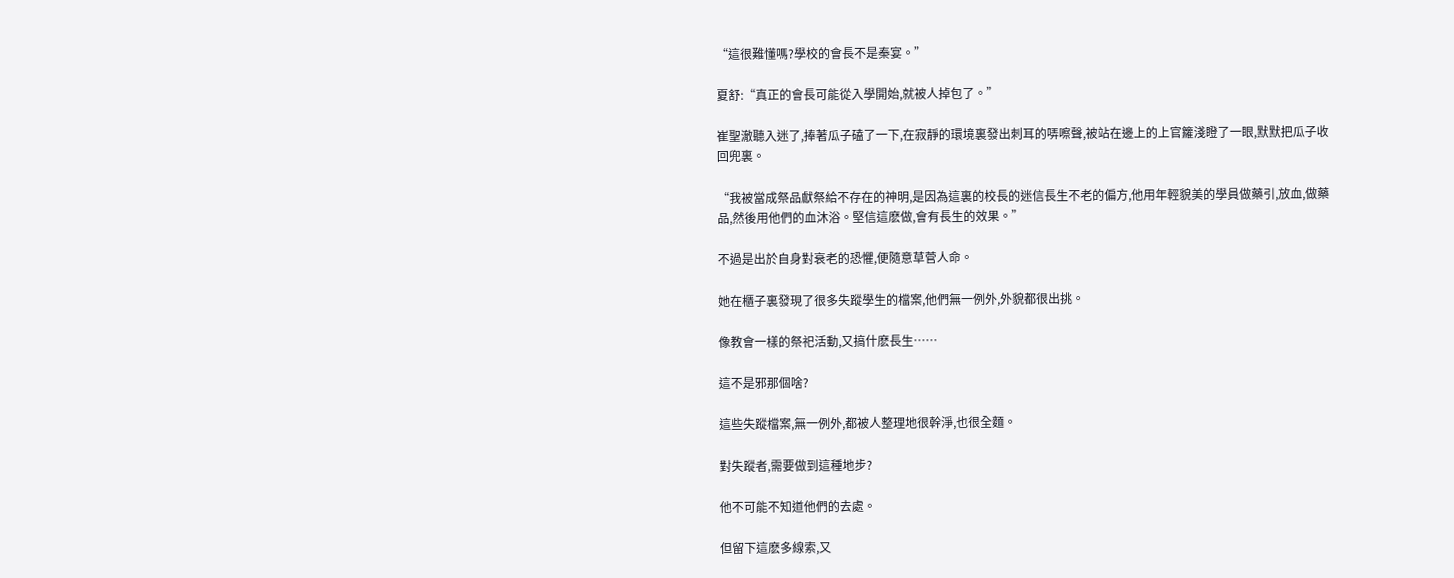“這很難懂嗎?學校的會長不是秦宴。”

夏舒:“真正的會長可能從入學開始,就被人掉包了。”

崔聖澈聽入迷了,捧著瓜子磕了一下,在寂靜的環境裏發出刺耳的哢嚓聲,被站在邊上的上官籮淺瞪了一眼,默默把瓜子收回兜裏。

“我被當成祭品獻祭給不存在的神明,是因為這裏的校長的迷信長生不老的偏方,他用年輕貌美的學員做藥引,放血,做藥品,然後用他們的血沐浴。堅信這麽做,會有長生的效果。”

不過是出於自身對衰老的恐懼,便隨意草菅人命。

她在櫃子裏發現了很多失蹤學生的檔案,他們無一例外,外貌都很出挑。

像教會一樣的祭祀活動,又搞什麽長生……

這不是邪那個啥?

這些失蹤檔案,無一例外,都被人整理地很幹淨,也很全麵。

對失蹤者,需要做到這種地步?

他不可能不知道他們的去處。

但留下這麽多線索,又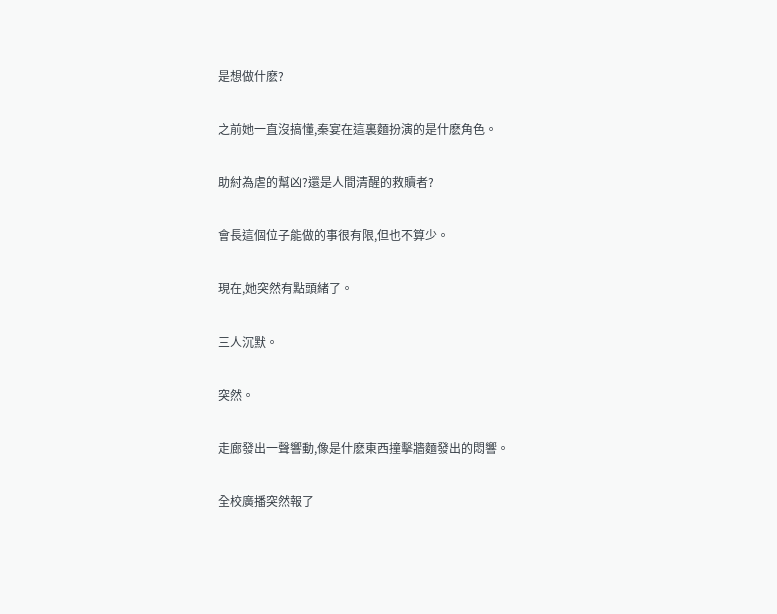是想做什麽?

之前她一直沒搞懂,秦宴在這裏麵扮演的是什麽角色。

助紂為虐的幫凶?還是人間清醒的救贖者?

會長這個位子能做的事很有限,但也不算少。

現在,她突然有點頭緒了。

三人沉默。

突然。

走廊發出一聲響動,像是什麽東西撞擊牆麵發出的悶響。

全校廣播突然報了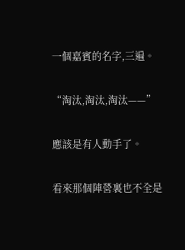一個嘉賓的名字,三遍。

“淘汰,淘汰,淘汰——”

應該是有人動手了。

看來那個陣營裏也不全是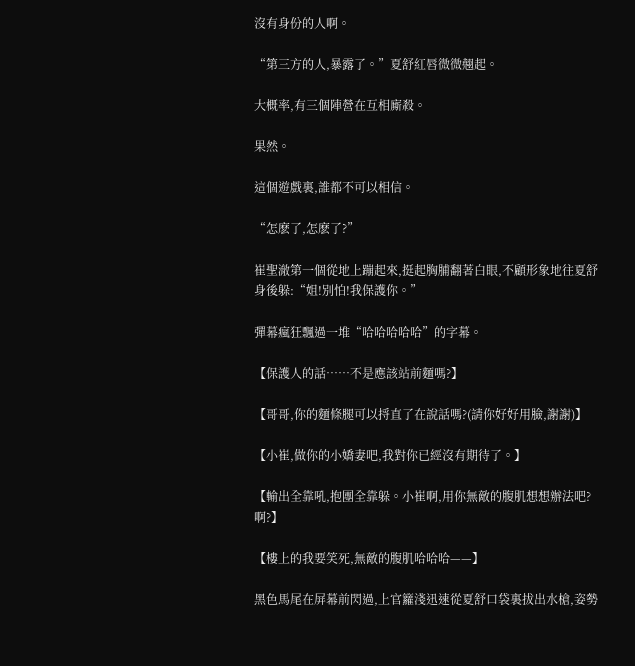沒有身份的人啊。

“第三方的人,暴露了。”夏舒紅唇微微翹起。

大概率,有三個陣營在互相廝殺。

果然。

這個遊戲裏,誰都不可以相信。

“怎麽了,怎麽了?”

崔聖澈第一個從地上蹦起來,挺起胸脯翻著白眼,不顧形象地往夏舒身後躲:“姐!別怕!我保護你。”

彈幕瘋狂飄過一堆“哈哈哈哈哈”的字幕。

【保護人的話……不是應該站前麵嗎?】

【哥哥,你的麵條腿可以捋直了在說話嗎?(請你好好用臉,謝謝)】

【小崔,做你的小嬌妻吧,我對你已經沒有期待了。】

【輸出全靠吼,抱團全靠躲。小崔啊,用你無敵的腹肌想想辦法吧?啊?】

【樓上的我要笑死,無敵的腹肌哈哈哈——】

黑色馬尾在屏幕前閃過,上官籮淺迅速從夏舒口袋裏拔出水槍,姿勢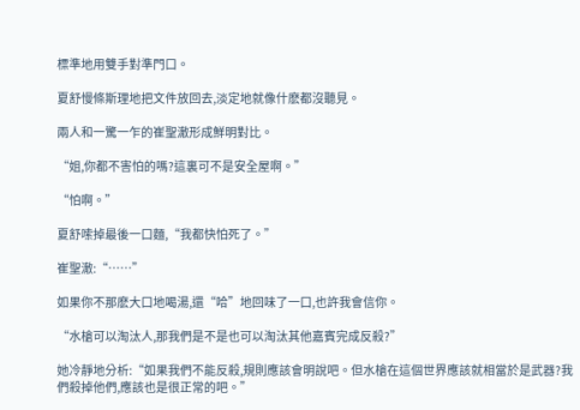標準地用雙手對準門口。

夏舒慢條斯理地把文件放回去,淡定地就像什麽都沒聽見。

兩人和一驚一乍的崔聖澈形成鮮明對比。

“姐,你都不害怕的嗎?這裏可不是安全屋啊。”

“怕啊。”

夏舒嗦掉最後一口麵,“我都快怕死了。”

崔聖澈:“……”

如果你不那麽大口地喝湯,還“哈”地回味了一口,也許我會信你。

“水槍可以淘汰人,那我們是不是也可以淘汰其他嘉賓完成反殺?”

她冷靜地分析:“如果我們不能反殺,規則應該會明說吧。但水槍在這個世界應該就相當於是武器?我們殺掉他們,應該也是很正常的吧。”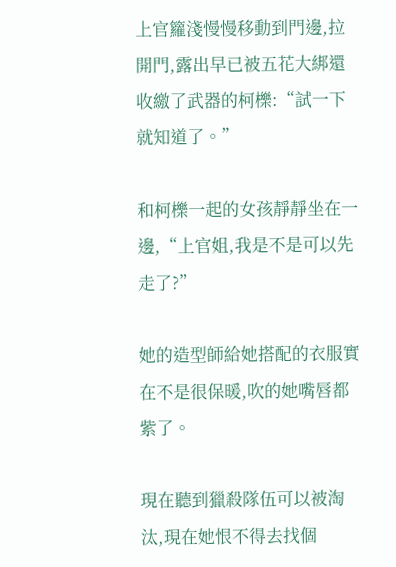上官籮淺慢慢移動到門邊,拉開門,露出早已被五花大綁還收繳了武器的柯櫟:“試一下就知道了。”

和柯櫟一起的女孩靜靜坐在一邊,“上官姐,我是不是可以先走了?”

她的造型師給她搭配的衣服實在不是很保暖,吹的她嘴唇都紫了。

現在聽到獵殺隊伍可以被淘汰,現在她恨不得去找個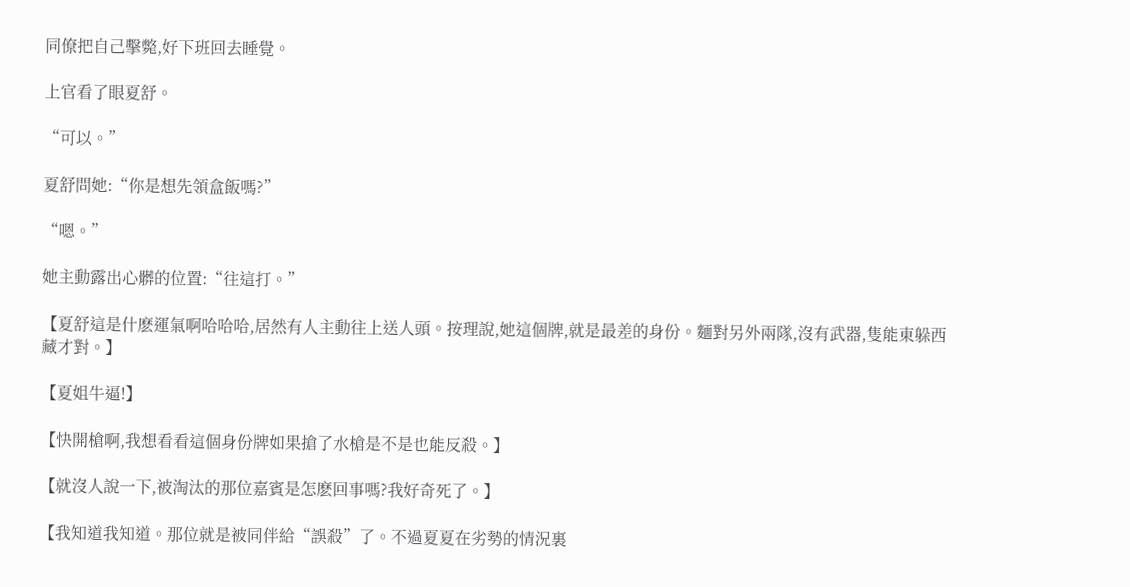同僚把自己擊斃,好下班回去睡覺。

上官看了眼夏舒。

“可以。”

夏舒問她:“你是想先領盒飯嗎?”

“嗯。”

她主動露出心髒的位置:“往這打。”

【夏舒這是什麽運氣啊哈哈哈,居然有人主動往上送人頭。按理說,她這個牌,就是最差的身份。麵對另外兩隊,沒有武器,隻能東躲西藏才對。】

【夏姐牛逼!】

【快開槍啊,我想看看這個身份牌如果搶了水槍是不是也能反殺。】

【就沒人說一下,被淘汰的那位嘉賓是怎麽回事嗎?我好奇死了。】

【我知道我知道。那位就是被同伴給“誤殺”了。不過夏夏在劣勢的情況裏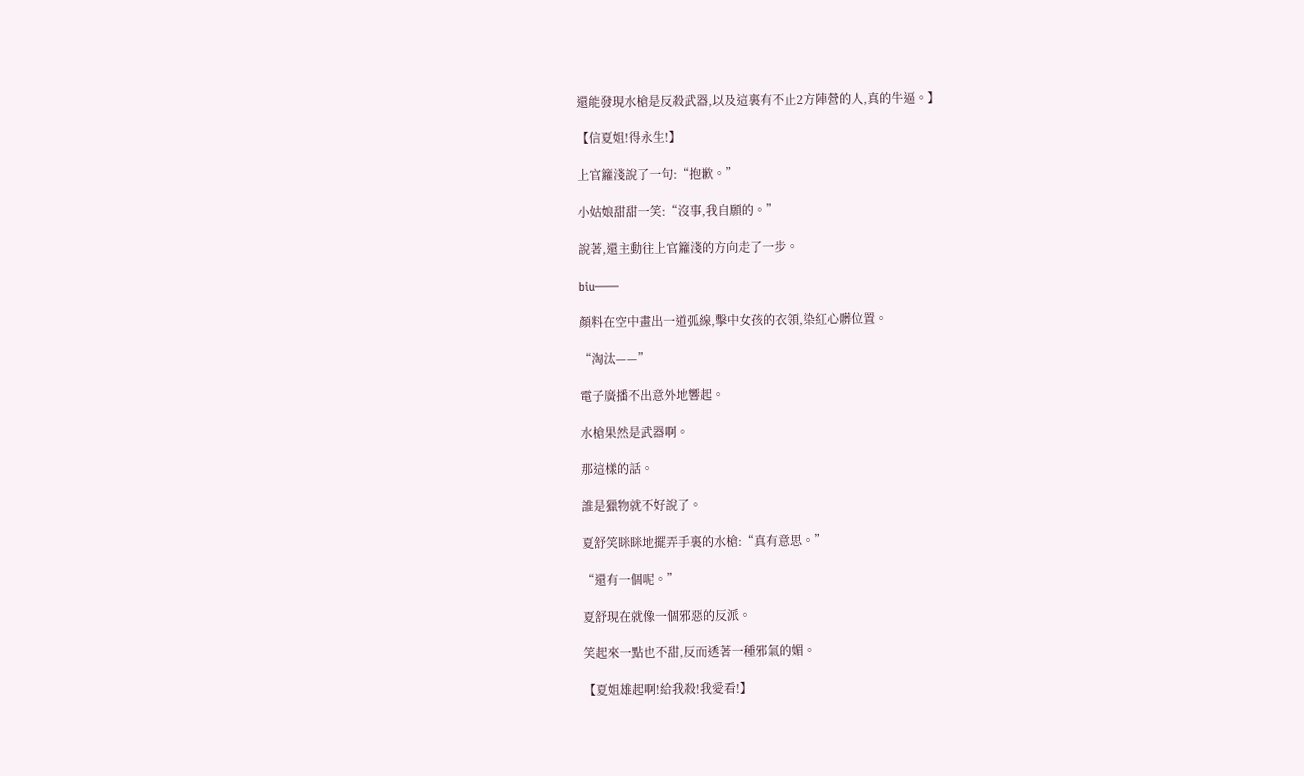還能發現水槍是反殺武器,以及這裏有不止2方陣營的人,真的牛逼。】

【信夏姐!得永生!】

上官籮淺說了一句:“抱歉。”

小姑娘甜甜一笑:“沒事,我自願的。”

說著,還主動往上官籮淺的方向走了一步。

biu——

顏料在空中畫出一道弧線,擊中女孩的衣領,染紅心髒位置。

“淘汰——”

電子廣播不出意外地響起。

水槍果然是武器啊。

那這樣的話。

誰是獵物就不好說了。

夏舒笑眯眯地擺弄手裏的水槍:“真有意思。”

“還有一個呢。”

夏舒現在就像一個邪惡的反派。

笑起來一點也不甜,反而透著一種邪氣的媚。

【夏姐雄起啊!給我殺!我愛看!】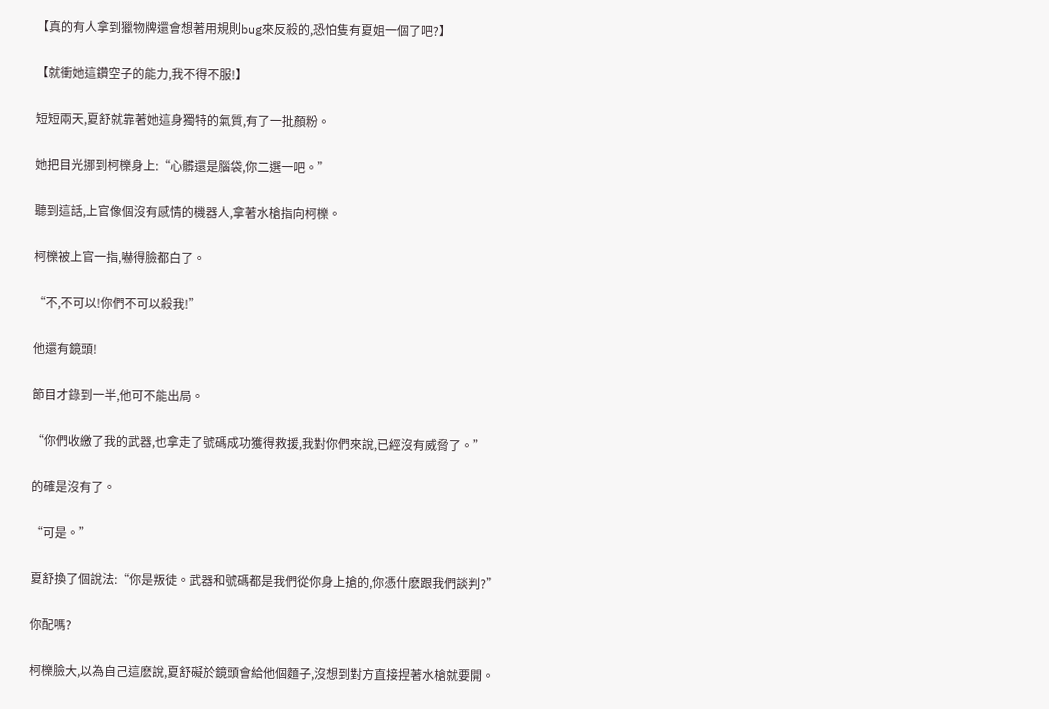【真的有人拿到獵物牌還會想著用規則bug來反殺的,恐怕隻有夏姐一個了吧?】

【就衝她這鑽空子的能力,我不得不服!】

短短兩天,夏舒就靠著她這身獨特的氣質,有了一批顏粉。

她把目光挪到柯櫟身上:“心髒還是腦袋,你二選一吧。”

聽到這話,上官像個沒有感情的機器人,拿著水槍指向柯櫟。

柯櫟被上官一指,嚇得臉都白了。

“不,不可以!你們不可以殺我!”

他還有鏡頭!

節目才錄到一半,他可不能出局。

“你們收繳了我的武器,也拿走了號碼成功獲得救援,我對你們來說,已經沒有威脅了。”

的確是沒有了。

“可是。”

夏舒換了個說法:“你是叛徒。武器和號碼都是我們從你身上搶的,你憑什麽跟我們談判?”

你配嗎?

柯櫟臉大,以為自己這麽說,夏舒礙於鏡頭會給他個麵子,沒想到對方直接捏著水槍就要開。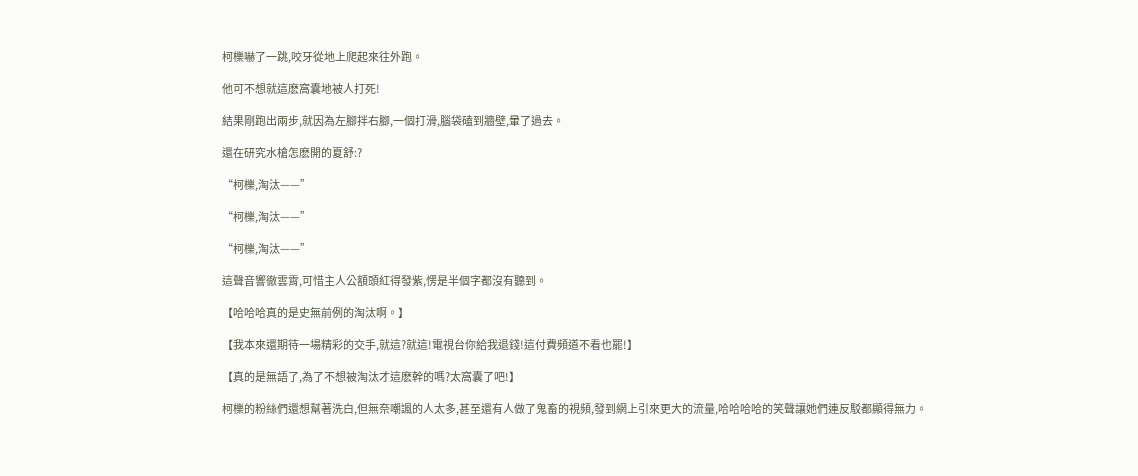柯櫟嚇了一跳,咬牙從地上爬起來往外跑。

他可不想就這麽窩囊地被人打死!

結果剛跑出兩步,就因為左腳拌右腳,一個打滑,腦袋磕到牆壁,暈了過去。

還在研究水槍怎麽開的夏舒:?

“柯櫟,淘汰——”

“柯櫟,淘汰——”

“柯櫟,淘汰——”

這聲音響徹雲霄,可惜主人公額頭紅得發紫,愣是半個字都沒有聽到。

【哈哈哈真的是史無前例的淘汰啊。】

【我本來還期待一場精彩的交手,就這?就這!電視台你給我退錢!這付費頻道不看也罷!】

【真的是無語了,為了不想被淘汰才這麽幹的嗎?太窩囊了吧!】

柯櫟的粉絲們還想幫著洗白,但無奈嘲諷的人太多,甚至還有人做了鬼畜的視頻,發到網上引來更大的流量,哈哈哈哈的笑聲讓她們連反駁都顯得無力。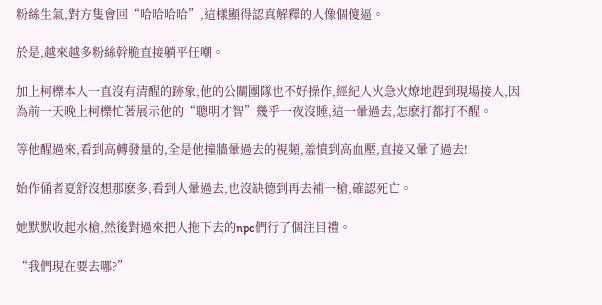粉絲生氣,對方隻會回“哈哈哈哈”,這樣顯得認真解釋的人像個傻逼。

於是,越來越多粉絲幹脆直接躺平任嘲。

加上柯櫟本人一直沒有清醒的跡象,他的公關團隊也不好操作,經紀人火急火燎地趕到現場接人,因為前一天晚上柯櫟忙著展示他的“聰明才智”幾乎一夜沒睡,這一暈過去,怎麽打都打不醒。

等他醒過來,看到高轉發量的,全是他撞牆暈過去的視頻,羞憤到高血壓,直接又暈了過去!

始作俑者夏舒沒想那麽多,看到人暈過去,也沒缺德到再去補一槍,確認死亡。

她默默收起水槍,然後對過來把人拖下去的npc們行了個注目禮。

“我們現在要去哪?”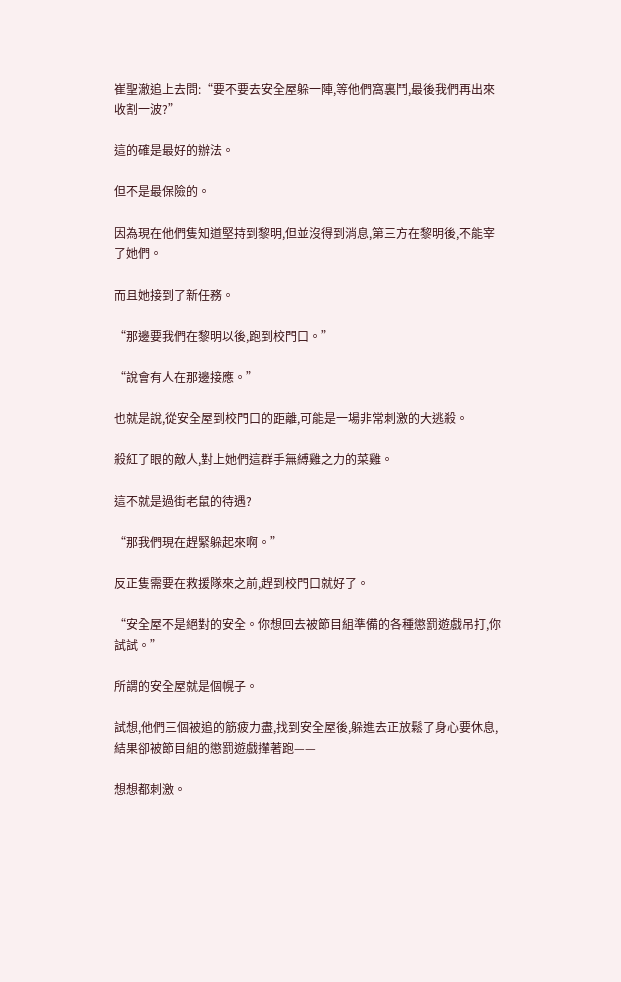崔聖澈追上去問:“要不要去安全屋躲一陣,等他們窩裏鬥,最後我們再出來收割一波?”

這的確是最好的辦法。

但不是最保險的。

因為現在他們隻知道堅持到黎明,但並沒得到消息,第三方在黎明後,不能宰了她們。

而且她接到了新任務。

“那邊要我們在黎明以後,跑到校門口。”

“說會有人在那邊接應。”

也就是說,從安全屋到校門口的距離,可能是一場非常刺激的大逃殺。

殺紅了眼的敵人,對上她們這群手無縛雞之力的菜雞。

這不就是過街老鼠的待遇?

“那我們現在趕緊躲起來啊。”

反正隻需要在救援隊來之前,趕到校門口就好了。

“安全屋不是絕對的安全。你想回去被節目組準備的各種懲罰遊戲吊打,你試試。”

所謂的安全屋就是個幌子。

試想,他們三個被追的筋疲力盡,找到安全屋後,躲進去正放鬆了身心要休息,結果卻被節目組的懲罰遊戲攆著跑——

想想都刺激。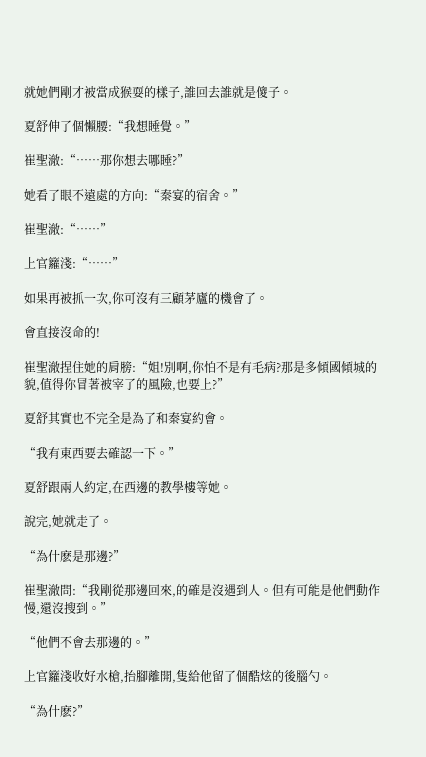就她們剛才被當成猴耍的樣子,誰回去誰就是傻子。

夏舒伸了個懶腰:“我想睡覺。”

崔聖澈:“……那你想去哪睡?”

她看了眼不遠處的方向:“秦宴的宿舍。”

崔聖澈:“……”

上官籮淺:“……”

如果再被抓一次,你可沒有三顧茅廬的機會了。

會直接沒命的!

崔聖澈捏住她的肩膀:“姐!別啊,你怕不是有毛病?那是多傾國傾城的貌,值得你冒著被宰了的風險,也要上?”

夏舒其實也不完全是為了和秦宴約會。

“我有東西要去確認一下。”

夏舒跟兩人約定,在西邊的教學樓等她。

說完,她就走了。

“為什麽是那邊?”

崔聖澈問:“我剛從那邊回來,的確是沒遇到人。但有可能是他們動作慢,還沒搜到。”

“他們不會去那邊的。”

上官籮淺收好水槍,抬腳離開,隻給他留了個酷炫的後腦勺。

“為什麽?”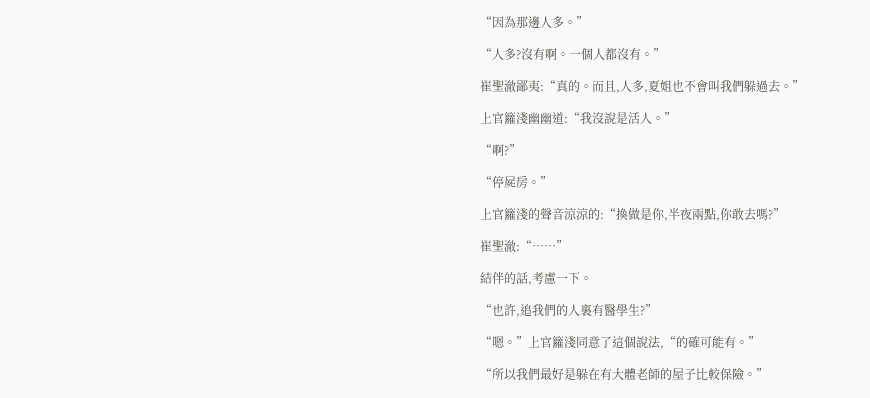“因為那邊人多。”

“人多?沒有啊。一個人都沒有。”

崔聖澈鄙夷:“真的。而且,人多,夏姐也不會叫我們躲過去。”

上官籮淺幽幽道:“我沒說是活人。”

“啊?”

“停屍房。”

上官籮淺的聲音涼涼的:“換做是你,半夜兩點,你敢去嗎?”

崔聖澈:“……”

結伴的話,考慮一下。

“也許,追我們的人裏有醫學生?”

“嗯。”上官籮淺同意了這個說法,“的確可能有。”

“所以我們最好是躲在有大體老師的屋子比較保險。”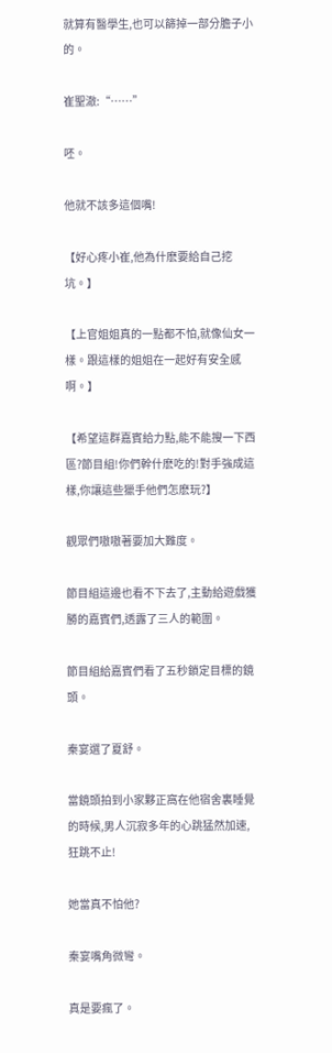就算有醫學生,也可以篩掉一部分膽子小的。

崔聖澈:“……”

呸。

他就不該多這個嘴!

【好心疼小崔,他為什麽要給自己挖坑。】

【上官姐姐真的一點都不怕,就像仙女一樣。跟這樣的姐姐在一起好有安全感啊。】

【希望這群嘉賓給力點,能不能搜一下西區?節目組!你們幹什麽吃的!對手強成這樣,你讓這些獵手他們怎麽玩?】

觀眾們嗷嗷著要加大難度。

節目組這邊也看不下去了,主動給遊戲獲勝的嘉賓們,透露了三人的範圍。

節目組給嘉賓們看了五秒鎖定目標的鏡頭。

秦宴選了夏舒。

當鏡頭拍到小家夥正窩在他宿舍裏睡覺的時候,男人沉寂多年的心跳猛然加速,狂跳不止!

她當真不怕他?

秦宴嘴角微彎。

真是要瘋了。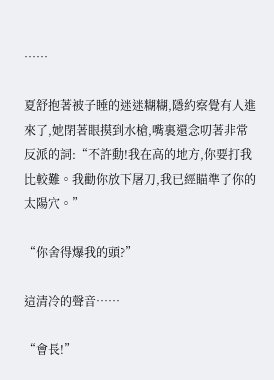……

夏舒抱著被子睡的迷迷糊糊,隱約察覺有人進來了,她閉著眼摸到水槍,嘴裏還念叨著非常反派的詞:“不許動!我在高的地方,你要打我比較難。我勸你放下屠刀,我已經瞄準了你的太陽穴。”

“你舍得爆我的頭?”

這清冷的聲音……

“會長!”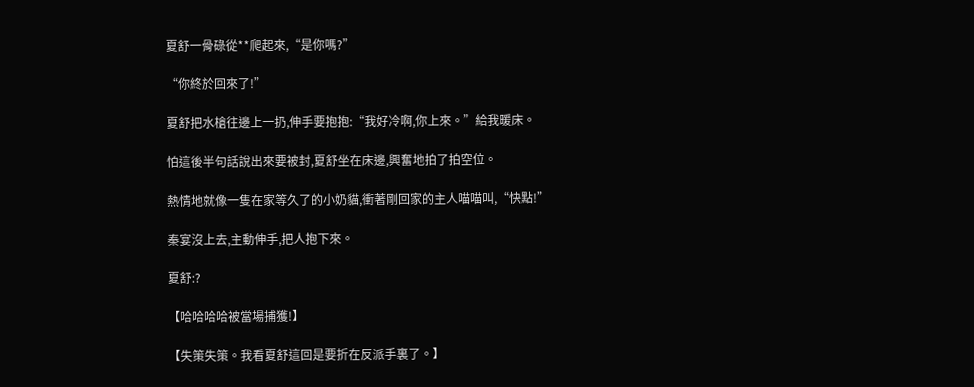夏舒一骨碌從**爬起來,“是你嗎?”

“你終於回來了!”

夏舒把水槍往邊上一扔,伸手要抱抱:“我好冷啊,你上來。”給我暖床。

怕這後半句話說出來要被封,夏舒坐在床邊,興奮地拍了拍空位。

熱情地就像一隻在家等久了的小奶貓,衝著剛回家的主人喵喵叫,“快點!”

秦宴沒上去,主動伸手,把人抱下來。

夏舒:?

【哈哈哈哈被當場捕獲!】

【失策失策。我看夏舒這回是要折在反派手裏了。】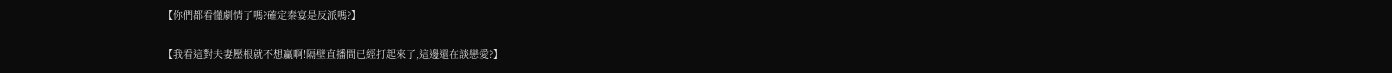【你們都看懂劇情了嗎?確定秦宴是反派嗎?】

【我看這對夫妻壓根就不想贏啊!隔壁直播間已經打起來了,這邊還在談戀愛?】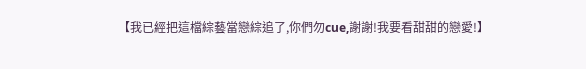【我已經把這檔綜藝當戀綜追了,你們勿cue,謝謝!我要看甜甜的戀愛!】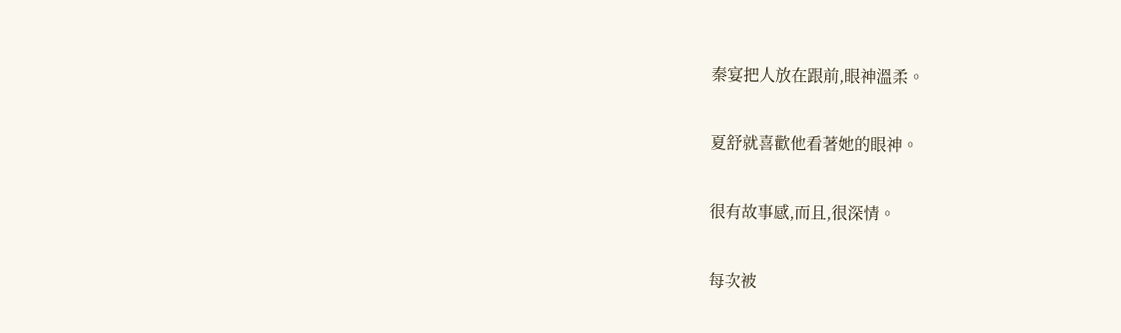秦宴把人放在跟前,眼神溫柔。

夏舒就喜歡他看著她的眼神。

很有故事感,而且,很深情。

每次被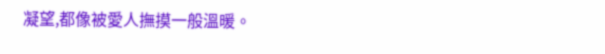凝望,都像被愛人撫摸一般溫暖。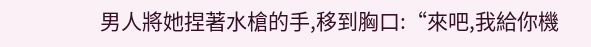男人將她捏著水槍的手,移到胸口:“來吧,我給你機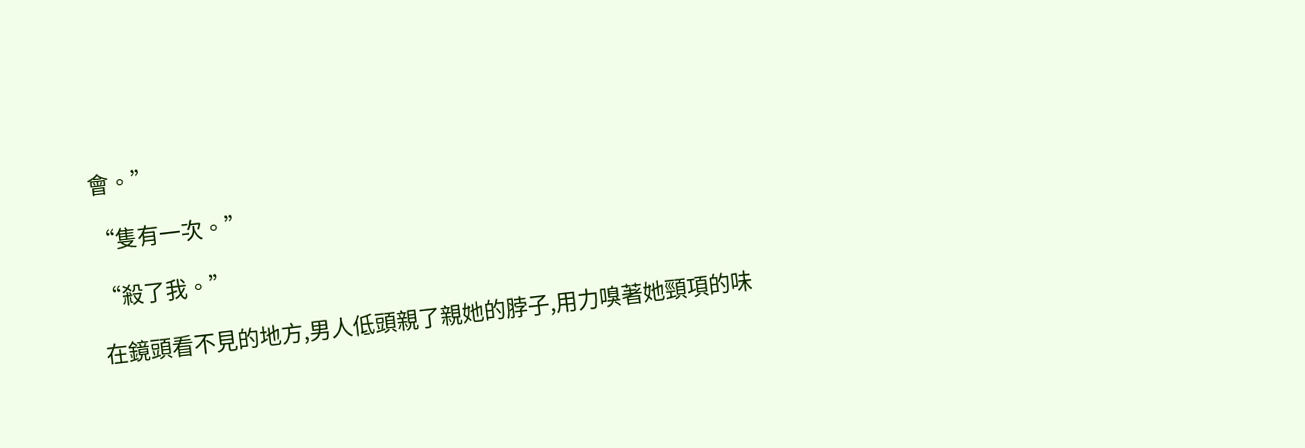會。”

“隻有一次。”

“殺了我。”

在鏡頭看不見的地方,男人低頭親了親她的脖子,用力嗅著她頸項的味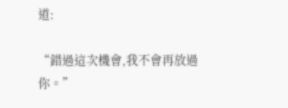道:

“錯過這次機會,我不會再放過你。”